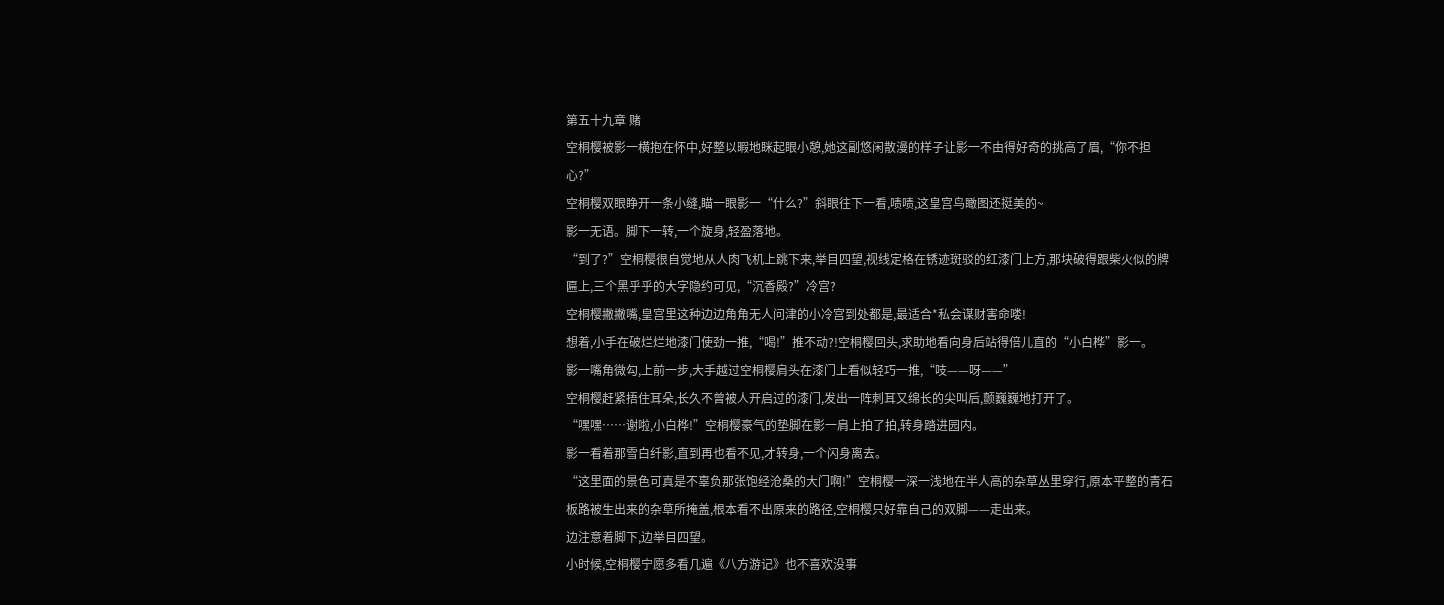第五十九章 赌
空桐樱被影一横抱在怀中,好整以暇地眯起眼小憩,她这副悠闲散漫的样子让影一不由得好奇的挑高了眉,“你不担心?”
空桐樱双眼睁开一条小缝,瞄一眼影一“什么?”斜眼往下一看,啧啧,这皇宫鸟瞰图还挺美的~
影一无语。脚下一转,一个旋身,轻盈落地。
“到了?”空桐樱很自觉地从人肉飞机上跳下来,举目四望,视线定格在锈迹斑驳的红漆门上方,那块破得跟柴火似的牌匾上,三个黑乎乎的大字隐约可见,“沉香殿?”冷宫?
空桐樱撇撇嘴,皇宫里这种边边角角无人问津的小冷宫到处都是,最适合*私会谋财害命喽!
想着,小手在破烂烂地漆门使劲一推,“喝!”推不动?!空桐樱回头,求助地看向身后站得倍儿直的“小白桦”影一。
影一嘴角微勾,上前一步,大手越过空桐樱肩头在漆门上看似轻巧一推,“吱——呀——”
空桐樱赶紧捂住耳朵,长久不曾被人开启过的漆门,发出一阵刺耳又绵长的尖叫后,颤巍巍地打开了。
“嘿嘿……谢啦,小白桦!”空桐樱豪气的垫脚在影一肩上拍了拍,转身踏进园内。
影一看着那雪白纤影,直到再也看不见,才转身,一个闪身离去。
“这里面的景色可真是不辜负那张饱经沧桑的大门啊!”空桐樱一深一浅地在半人高的杂草丛里穿行,原本平整的青石板路被生出来的杂草所掩盖,根本看不出原来的路径,空桐樱只好靠自己的双脚——走出来。
边注意着脚下,边举目四望。
小时候,空桐樱宁愿多看几遍《八方游记》也不喜欢没事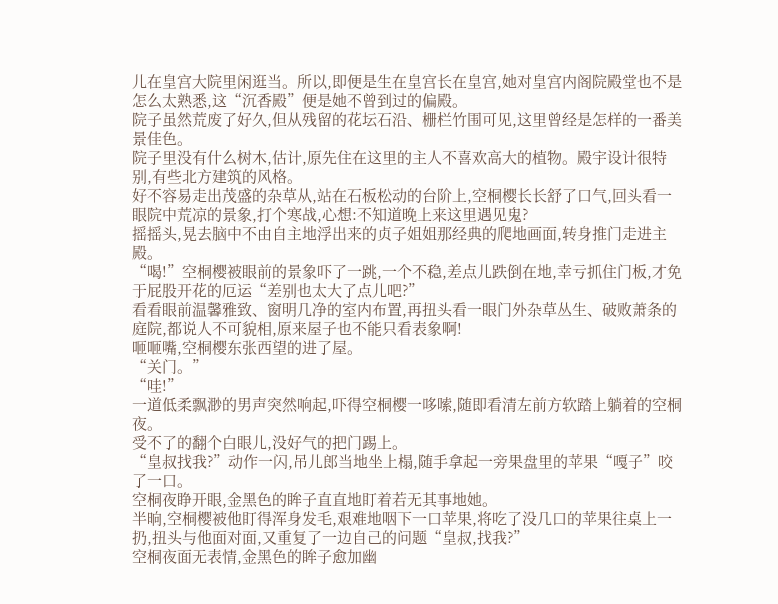儿在皇宫大院里闲逛当。所以,即便是生在皇宫长在皇宫,她对皇宫内阁院殿堂也不是怎么太熟悉,这“沉香殿”便是她不曾到过的偏殿。
院子虽然荒废了好久,但从残留的花坛石沿、栅栏竹围可见,这里曾经是怎样的一番美景佳色。
院子里没有什么树木,估计,原先住在这里的主人不喜欢高大的植物。殿宇设计很特别,有些北方建筑的风格。
好不容易走出茂盛的杂草从,站在石板松动的台阶上,空桐樱长长舒了口气,回头看一眼院中荒凉的景象,打个寒战,心想:不知道晚上来这里遇见鬼?
摇摇头,晃去脑中不由自主地浮出来的贞子姐姐那经典的爬地画面,转身推门走进主殿。
“喝!”空桐樱被眼前的景象吓了一跳,一个不稳,差点儿跌倒在地,幸亏抓住门板,才免于屁股开花的厄运“差别也太大了点儿吧?”
看看眼前温馨雅致、窗明几净的室内布置,再扭头看一眼门外杂草丛生、破败萧条的庭院,都说人不可貌相,原来屋子也不能只看表象啊!
咂咂嘴,空桐樱东张西望的进了屋。
“关门。”
“哇!”
一道低柔飘渺的男声突然响起,吓得空桐樱一哆嗦,随即看清左前方软踏上躺着的空桐夜。
受不了的翻个白眼儿,没好气的把门踢上。
“皇叔找我?”动作一闪,吊儿郎当地坐上榻,随手拿起一旁果盘里的苹果“嘎子”咬了一口。
空桐夜睁开眼,金黑色的眸子直直地盯着若无其事地她。
半晌,空桐樱被他盯得浑身发毛,艰难地咽下一口苹果,将吃了没几口的苹果往桌上一扔,扭头与他面对面,又重复了一边自己的问题“皇叔,找我?”
空桐夜面无表情,金黑色的眸子愈加幽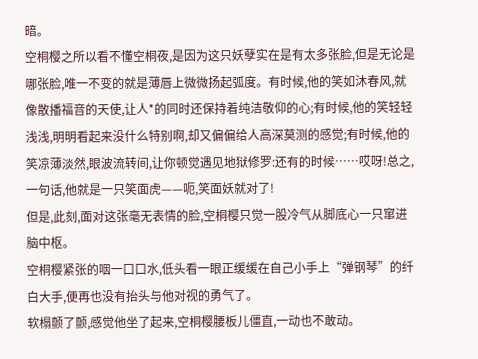暗。
空桐樱之所以看不懂空桐夜,是因为这只妖孽实在是有太多张脸,但是无论是哪张脸,唯一不变的就是薄唇上微微扬起弧度。有时候,他的笑如沐春风,就像散播福音的天使,让人*的同时还保持着纯洁敬仰的心;有时候,他的笑轻轻浅浅,明明看起来没什么特别啊,却又偏偏给人高深莫测的感觉;有时候,他的笑凉薄淡然,眼波流转间,让你顿觉遇见地狱修罗:还有的时候……哎呀!总之,一句话,他就是一只笑面虎——呃,笑面妖就对了!
但是,此刻,面对这张毫无表情的脸,空桐樱只觉一股冷气从脚底心一只窜进脑中枢。
空桐樱紧张的咽一口口水,低头看一眼正缓缓在自己小手上“弹钢琴”的纤白大手,便再也没有抬头与他对视的勇气了。
软榻颤了颤,感觉他坐了起来,空桐樱腰板儿僵直,一动也不敢动。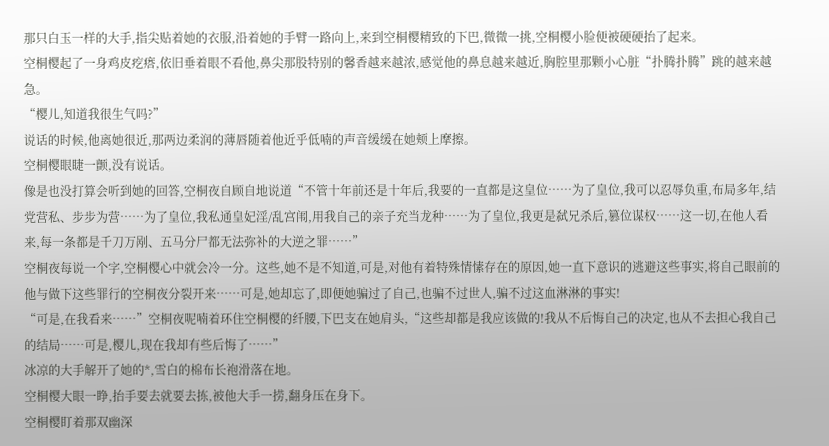那只白玉一样的大手,指尖贴着她的衣服,沿着她的手臂一路向上,来到空桐樱精致的下巴,微微一挑,空桐樱小脸便被硬硬抬了起来。
空桐樱起了一身鸡皮疙瘩,依旧垂着眼不看他,鼻尖那股特别的馨香越来越浓,感觉他的鼻息越来越近,胸腔里那颗小心脏“扑腾扑腾”跳的越来越急。
“樱儿,知道我很生气吗?”
说话的时候,他离她很近,那两边柔润的薄唇随着他近乎低喃的声音缓缓在她颊上摩擦。
空桐樱眼睫一颤,没有说话。
像是也没打算会听到她的回答,空桐夜自顾自地说道“不管十年前还是十年后,我要的一直都是这皇位……为了皇位,我可以忍辱负重,布局多年,结党营私、步步为营……为了皇位,我私通皇妃淫/乱宫闱,用我自己的亲子充当龙种……为了皇位,我更是弑兄杀后,篡位谋权……这一切,在他人看来,每一条都是千刀万剐、五马分尸都无法弥补的大逆之罪……”
空桐夜每说一个字,空桐樱心中就会冷一分。这些,她不是不知道,可是,对他有着特殊情愫存在的原因,她一直下意识的逃避这些事实,将自己眼前的他与做下这些罪行的空桐夜分裂开来……可是,她却忘了,即便她骗过了自己,也骗不过世人,骗不过这血淋淋的事实!
“可是,在我看来……”空桐夜呢喃着环住空桐樱的纤腰,下巴支在她肩头,“这些却都是我应该做的!我从不后悔自己的决定,也从不去担心我自己的结局……可是,樱儿,现在我却有些后悔了……”
冰凉的大手解开了她的*,雪白的棉布长袍滑落在地。
空桐樱大眼一睁,抬手要去就要去拣,被他大手一捞,翻身压在身下。
空桐樱盯着那双幽深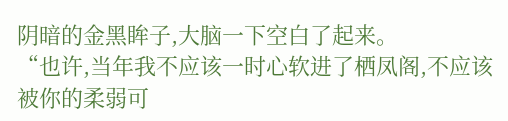阴暗的金黑眸子,大脑一下空白了起来。
“也许,当年我不应该一时心软进了栖凤阁,不应该被你的柔弱可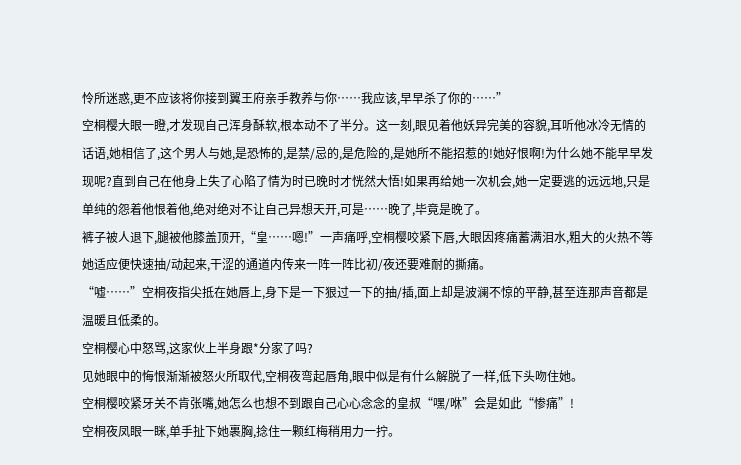怜所迷惑,更不应该将你接到翼王府亲手教养与你……我应该,早早杀了你的……”
空桐樱大眼一瞪,才发现自己浑身酥软,根本动不了半分。这一刻,眼见着他妖异完美的容貌,耳听他冰冷无情的话语,她相信了,这个男人与她,是恐怖的,是禁/忌的,是危险的,是她所不能招惹的!她好恨啊!为什么她不能早早发现呢?直到自己在他身上失了心陷了情为时已晚时才恍然大悟!如果再给她一次机会,她一定要逃的远远地,只是单纯的怨着他恨着他,绝对绝对不让自己异想天开,可是……晚了,毕竟是晚了。
裤子被人退下,腿被他膝盖顶开,“皇……嗯!”一声痛呼,空桐樱咬紧下唇,大眼因疼痛蓄满泪水,粗大的火热不等她适应便快速抽/动起来,干涩的通道内传来一阵一阵比初/夜还要难耐的撕痛。
“嘘……”空桐夜指尖抵在她唇上,身下是一下狠过一下的抽/插,面上却是波澜不惊的平静,甚至连那声音都是温暖且低柔的。
空桐樱心中怒骂,这家伙上半身跟*分家了吗?
见她眼中的悔恨渐渐被怒火所取代,空桐夜弯起唇角,眼中似是有什么解脱了一样,低下头吻住她。
空桐樱咬紧牙关不肯张嘴,她怎么也想不到跟自己心心念念的皇叔“嘿/咻”会是如此“惨痛”!
空桐夜凤眼一眯,单手扯下她裹胸,捻住一颗红梅稍用力一拧。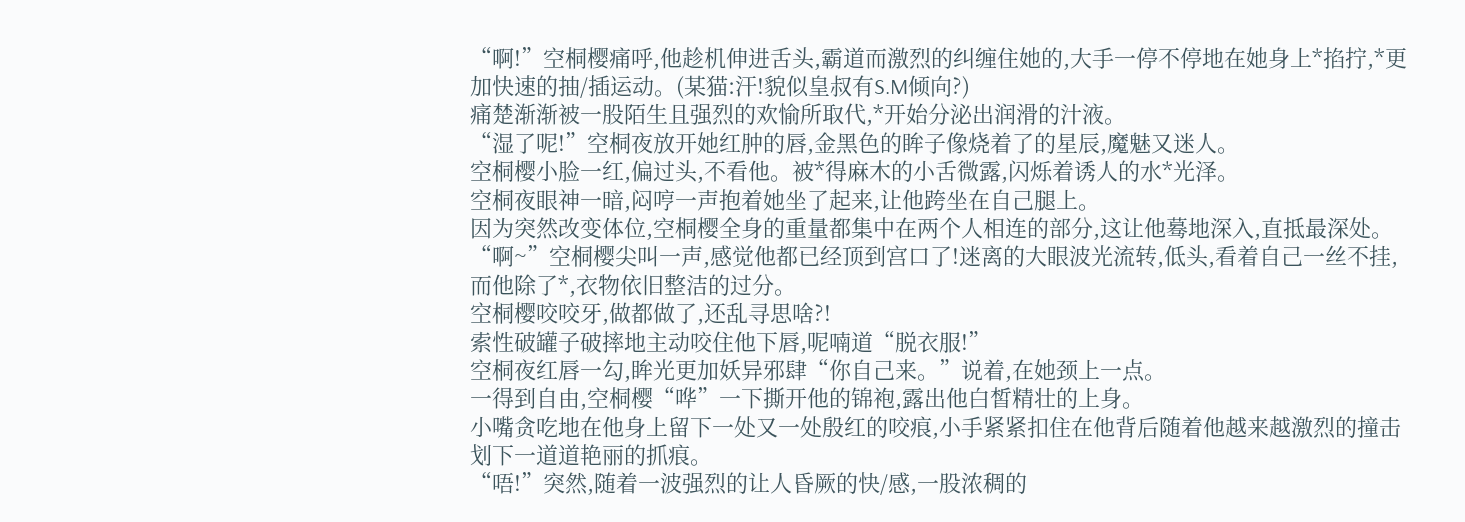“啊!”空桐樱痛呼,他趁机伸进舌头,霸道而激烈的纠缠住她的,大手一停不停地在她身上*掐拧,*更加快速的抽/插运动。(某猫:汗!貌似皇叔有S.M倾向?)
痛楚渐渐被一股陌生且强烈的欢愉所取代,*开始分泌出润滑的汁液。
“湿了呢!”空桐夜放开她红肿的唇,金黑色的眸子像烧着了的星辰,魔魅又迷人。
空桐樱小脸一红,偏过头,不看他。被*得麻木的小舌微露,闪烁着诱人的水*光泽。
空桐夜眼神一暗,闷哼一声抱着她坐了起来,让他跨坐在自己腿上。
因为突然改变体位,空桐樱全身的重量都集中在两个人相连的部分,这让他蓦地深入,直抵最深处。
“啊~”空桐樱尖叫一声,感觉他都已经顶到宫口了!迷离的大眼波光流转,低头,看着自己一丝不挂,而他除了*,衣物依旧整洁的过分。
空桐樱咬咬牙,做都做了,还乱寻思啥?!
索性破罐子破摔地主动咬住他下唇,呢喃道“脱衣服!”
空桐夜红唇一勾,眸光更加妖异邪肆“你自己来。”说着,在她颈上一点。
一得到自由,空桐樱“哗”一下撕开他的锦袍,露出他白皙精壮的上身。
小嘴贪吃地在他身上留下一处又一处殷红的咬痕,小手紧紧扣住在他背后随着他越来越激烈的撞击划下一道道艳丽的抓痕。
“唔!”突然,随着一波强烈的让人昏厥的快/感,一股浓稠的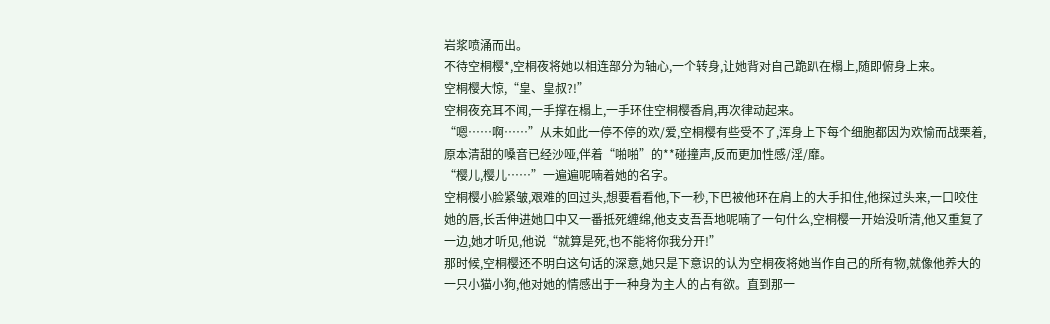岩浆喷涌而出。
不待空桐樱*,空桐夜将她以相连部分为轴心,一个转身,让她背对自己跪趴在榻上,随即俯身上来。
空桐樱大惊,“皇、皇叔?!”
空桐夜充耳不闻,一手撑在榻上,一手环住空桐樱香肩,再次律动起来。
“嗯……啊……”从未如此一停不停的欢/爱,空桐樱有些受不了,浑身上下每个细胞都因为欢愉而战栗着,原本清甜的嗓音已经沙哑,伴着“啪啪”的**碰撞声,反而更加性感/淫/靡。
“樱儿,樱儿……”一遍遍呢喃着她的名字。
空桐樱小脸紧皱,艰难的回过头,想要看看他,下一秒,下巴被他环在肩上的大手扣住,他探过头来,一口咬住她的唇,长舌伸进她口中又一番抵死缠绵,他支支吾吾地呢喃了一句什么,空桐樱一开始没听清,他又重复了一边,她才听见,他说“就算是死,也不能将你我分开!”
那时候,空桐樱还不明白这句话的深意,她只是下意识的认为空桐夜将她当作自己的所有物,就像他养大的一只小猫小狗,他对她的情感出于一种身为主人的占有欲。直到那一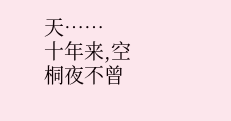天……
十年来,空桐夜不曾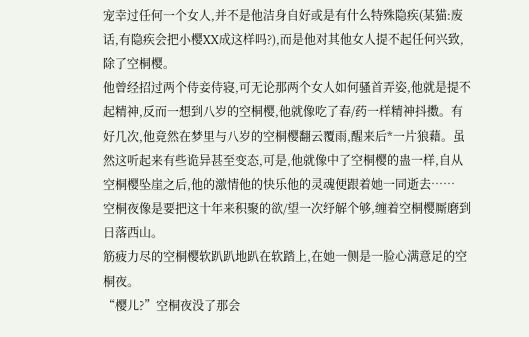宠幸过任何一个女人,并不是他洁身自好或是有什么特殊隐疾(某猫:废话,有隐疾会把小樱XX成这样吗?),而是他对其他女人提不起任何兴致,除了空桐樱。
他曾经招过两个侍妾侍寝,可无论那两个女人如何骚首弄姿,他就是提不起精神,反而一想到八岁的空桐樱,他就像吃了春/药一样精神抖擞。有好几次,他竟然在梦里与八岁的空桐樱翻云覆雨,醒来后*一片狼藉。虽然这听起来有些诡异甚至变态,可是,他就像中了空桐樱的蛊一样,自从空桐樱坠崖之后,他的激情他的快乐他的灵魂便跟着她一同逝去……
空桐夜像是要把这十年来积聚的欲/望一次纾解个够,缠着空桐樱厮磨到日落西山。
筋疲力尽的空桐樱软趴趴地趴在软踏上,在她一侧是一脸心满意足的空桐夜。
“樱儿?”空桐夜没了那会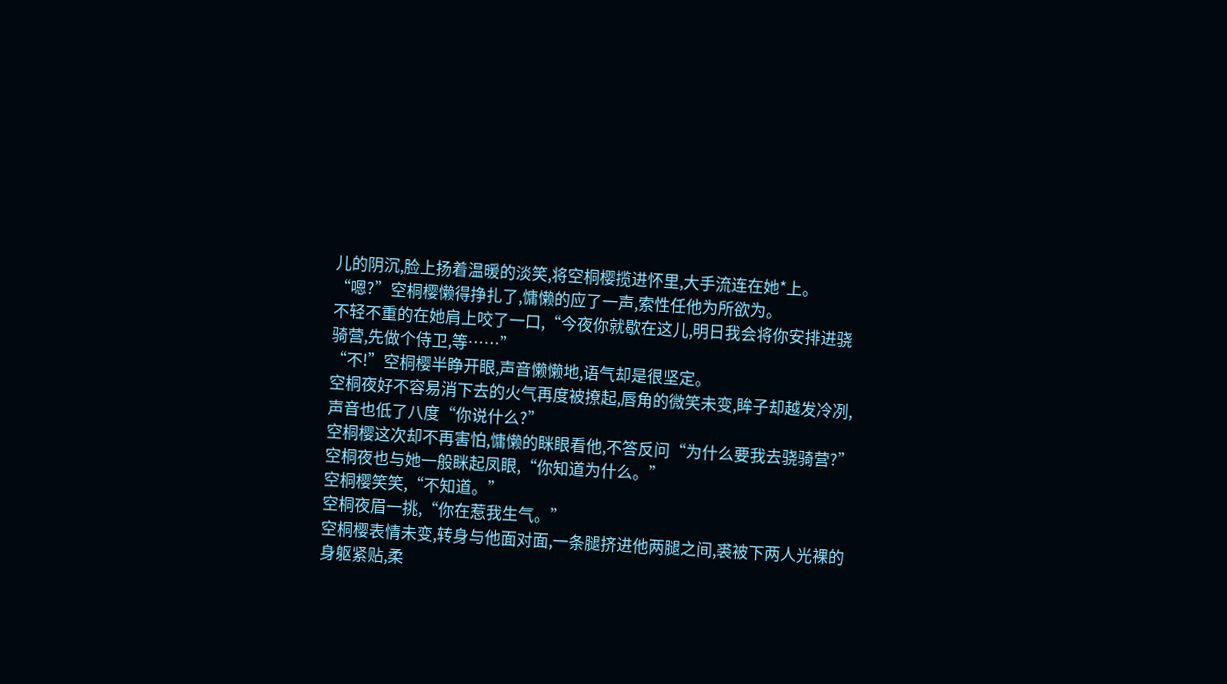儿的阴沉,脸上扬着温暖的淡笑,将空桐樱揽进怀里,大手流连在她*上。
“嗯?”空桐樱懒得挣扎了,慵懒的应了一声,索性任他为所欲为。
不轻不重的在她肩上咬了一口,“今夜你就歇在这儿,明日我会将你安排进骁骑营,先做个侍卫,等……”
“不!”空桐樱半睁开眼,声音懒懒地,语气却是很坚定。
空桐夜好不容易消下去的火气再度被撩起,唇角的微笑未变,眸子却越发冷冽,声音也低了八度“你说什么?”
空桐樱这次却不再害怕,慵懒的眯眼看他,不答反问“为什么要我去骁骑营?”
空桐夜也与她一般眯起凤眼,“你知道为什么。”
空桐樱笑笑,“不知道。”
空桐夜眉一挑,“你在惹我生气。”
空桐樱表情未变,转身与他面对面,一条腿挤进他两腿之间,裘被下两人光裸的身躯紧贴,柔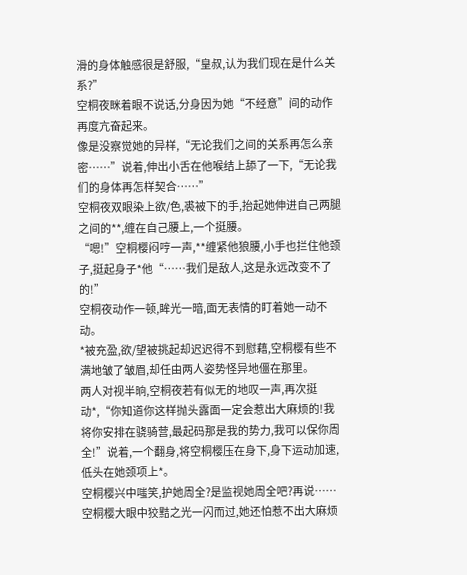滑的身体触感很是舒服,“皇叔,认为我们现在是什么关系?”
空桐夜眯着眼不说话,分身因为她“不经意”间的动作再度亢奋起来。
像是没察觉她的异样,“无论我们之间的关系再怎么亲密……”说着,伸出小舌在他喉结上舔了一下,“无论我们的身体再怎样契合……”
空桐夜双眼染上欲/色,裘被下的手,抬起她伸进自己两腿之间的**,缠在自己腰上,一个挺腰。
“嗯!”空桐樱闷哼一声,**缠紧他狼腰,小手也拦住他颈子,挺起身子*他“……我们是敌人,这是永远改变不了的!”
空桐夜动作一顿,眸光一暗,面无表情的盯着她一动不动。
*被充盈,欲/望被挑起却迟迟得不到慰藉,空桐樱有些不满地皱了皱眉,却任由两人姿势怪异地僵在那里。
两人对视半晌,空桐夜若有似无的地叹一声,再次挺动*,“你知道你这样抛头露面一定会惹出大麻烦的!我将你安排在骁骑营,最起码那是我的势力,我可以保你周全!”说着,一个翻身,将空桐樱压在身下,身下运动加速,低头在她颈项上*。
空桐樱兴中嗤笑,护她周全?是监视她周全吧?再说……空桐樱大眼中狡黠之光一闪而过,她还怕惹不出大麻烦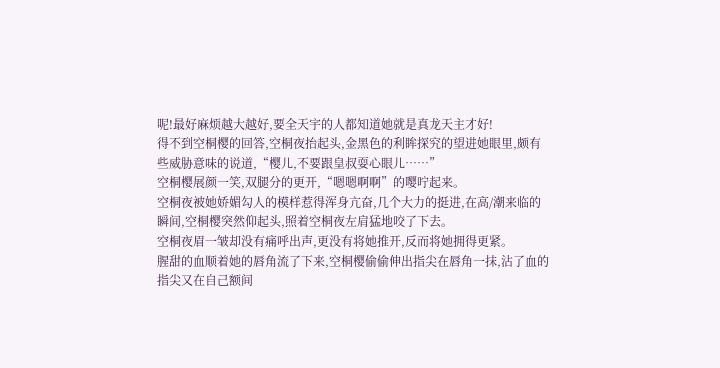呢!最好麻烦越大越好,要全天宇的人都知道她就是真龙天主才好!
得不到空桐樱的回答,空桐夜抬起头,金黑色的利眸探究的望进她眼里,颇有些威胁意味的说道,“樱儿,不要跟皇叔耍心眼儿……”
空桐樱展颜一笑,双腿分的更开,“嗯嗯啊啊”的嘤咛起来。
空桐夜被她娇媚勾人的模样惹得浑身亢奋,几个大力的挺进,在高/潮来临的瞬间,空桐樱突然仰起头,照着空桐夜左肩猛地咬了下去。
空桐夜眉一皱却没有痛呼出声,更没有将她推开,反而将她拥得更紧。
腥甜的血顺着她的唇角流了下来,空桐樱偷偷伸出指尖在唇角一抹,沾了血的指尖又在自己额间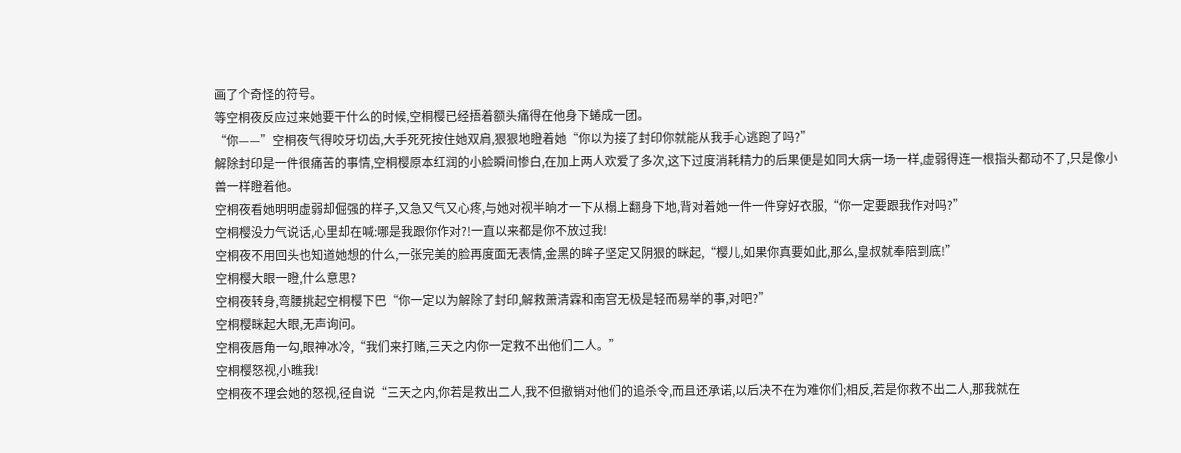画了个奇怪的符号。
等空桐夜反应过来她要干什么的时候,空桐樱已经捂着额头痛得在他身下蜷成一团。
“你——”空桐夜气得咬牙切齿,大手死死按住她双肩,狠狠地瞪着她“你以为接了封印你就能从我手心逃跑了吗?”
解除封印是一件很痛苦的事情,空桐樱原本红润的小脸瞬间惨白,在加上两人欢爱了多次,这下过度消耗精力的后果便是如同大病一场一样,虚弱得连一根指头都动不了,只是像小兽一样瞪着他。
空桐夜看她明明虚弱却倔强的样子,又急又气又心疼,与她对视半晌才一下从榻上翻身下地,背对着她一件一件穿好衣服,“你一定要跟我作对吗?”
空桐樱没力气说话,心里却在喊:哪是我跟你作对?!一直以来都是你不放过我!
空桐夜不用回头也知道她想的什么,一张完美的脸再度面无表情,金黑的眸子坚定又阴狠的眯起,“樱儿,如果你真要如此,那么,皇叔就奉陪到底!”
空桐樱大眼一瞪,什么意思?
空桐夜转身,弯腰挑起空桐樱下巴“你一定以为解除了封印,解救萧清霖和南宫无极是轻而易举的事,对吧?”
空桐樱眯起大眼,无声询问。
空桐夜唇角一勾,眼神冰冷,“我们来打赌,三天之内你一定救不出他们二人。”
空桐樱怒视,小瞧我!
空桐夜不理会她的怒视,径自说“三天之内,你若是救出二人,我不但撤销对他们的追杀令,而且还承诺,以后决不在为难你们;相反,若是你救不出二人,那我就在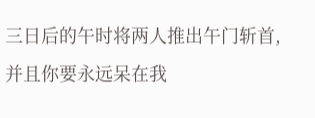三日后的午时将两人推出午门斩首,并且你要永远呆在我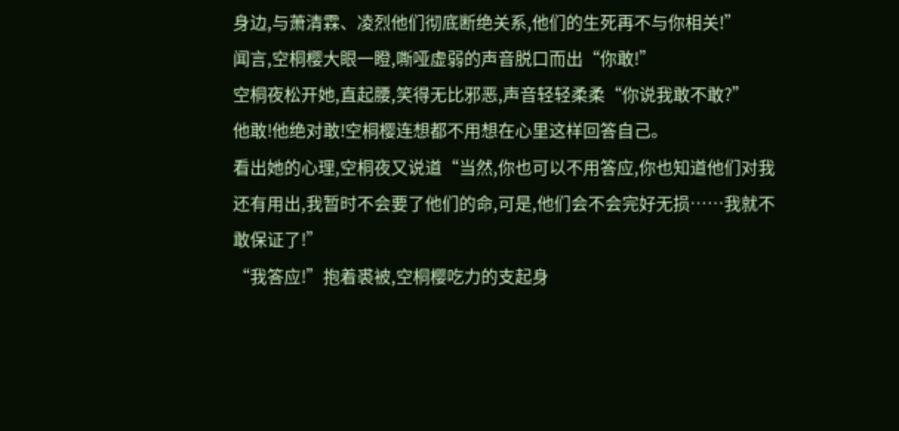身边,与萧清霖、凌烈他们彻底断绝关系,他们的生死再不与你相关!”
闻言,空桐樱大眼一瞪,嘶哑虚弱的声音脱口而出“你敢!”
空桐夜松开她,直起腰,笑得无比邪恶,声音轻轻柔柔“你说我敢不敢?”
他敢!他绝对敢!空桐樱连想都不用想在心里这样回答自己。
看出她的心理,空桐夜又说道“当然,你也可以不用答应,你也知道他们对我还有用出,我暂时不会要了他们的命,可是,他们会不会完好无损……我就不敢保证了!”
“我答应!”抱着裘被,空桐樱吃力的支起身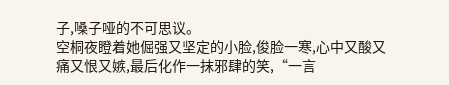子,嗓子哑的不可思议。
空桐夜瞪着她倔强又坚定的小脸,俊脸一寒,心中又酸又痛又恨又嫉,最后化作一抹邪肆的笑,“一言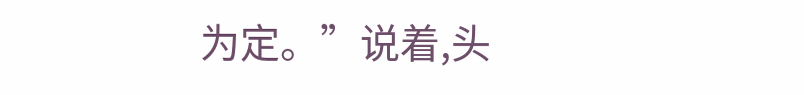为定。”说着,头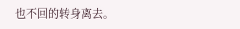也不回的转身离去。